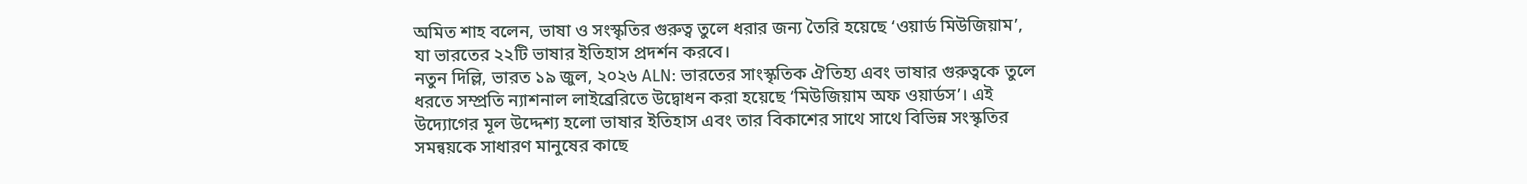অমিত শাহ বলেন, ভাষা ও সংস্কৃতির গুরুত্ব তুলে ধরার জন্য তৈরি হয়েছে ‘ওয়ার্ড মিউজিয়াম’, যা ভারতের ২২টি ভাষার ইতিহাস প্রদর্শন করবে।
নতুন দিল্লি, ভারত ১৯ জুল, ২০২৬ ALN: ভারতের সাংস্কৃতিক ঐতিহ্য এবং ভাষার গুরুত্বকে তুলে ধরতে সম্প্রতি ন্যাশনাল লাইব্রেরিতে উদ্বোধন করা হয়েছে ‘মিউজিয়াম অফ ওয়ার্ডস’। এই উদ্যোগের মূল উদ্দেশ্য হলো ভাষার ইতিহাস এবং তার বিকাশের সাথে সাথে বিভিন্ন সংস্কৃতির সমন্বয়কে সাধারণ মানুষের কাছে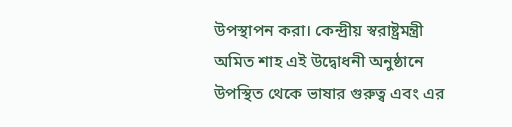উপস্থাপন করা। কেন্দ্রীয় স্বরাষ্ট্রমন্ত্রী অমিত শাহ এই উদ্বোধনী অনুষ্ঠানে উপস্থিত থেকে ভাষার গুরুত্ব এবং এর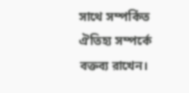সাথে সম্পর্কিত ঐতিহ্য সম্পর্কে বক্তব্য রাখেন।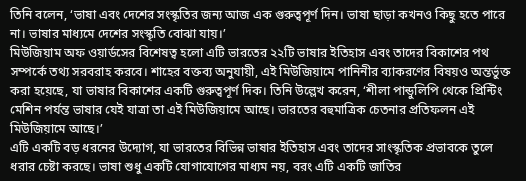তিনি বলেন, ‘ভাষা এবং দেশের সংস্কৃতির জন্য আজ এক গুরুত্বপূর্ণ দিন। ভাষা ছাড়া কখনও কিছু হতে পারে না। ভাষার মাধ্যমে দেশের সংস্কৃতি বোঝা যায়।’
মিউজিয়াম অফ ওয়ার্ডসের বিশেষত্ব হলো এটি ভারতের ২২টি ভাষার ইতিহাস এবং তাদের বিকাশের পথ সম্পর্কে তথ্য সরবরাহ করবে। শাহের বক্তব্য অনুযায়ী, এই মিউজিয়ামে পানিনীর ব্যাকরণের বিষয়ও অন্তর্ভুক্ত করা হয়েছে, যা ভাষার বিকাশের একটি গুরুত্বপূর্ণ দিক। তিনি উল্লেখ করেন, ‘শীলা পান্ডুলিপি থেকে প্রিন্টিং মেশিন পর্যন্ত ভাষার যেই যাত্রা তা এই মিউজিয়ামে আছে। ভারতের বহুমাত্রিক চেতনার প্রতিফলন এই মিউজিয়ামে আছে।’
এটি একটি বড় ধরনের উদ্যোগ, যা ভারতের বিভিন্ন ভাষার ইতিহাস এবং তাদের সাংস্কৃতিক প্রভাবকে তুলে ধরার চেষ্টা করছে। ভাষা শুধু একটি যোগাযোগের মাধ্যম নয়, বরং এটি একটি জাতির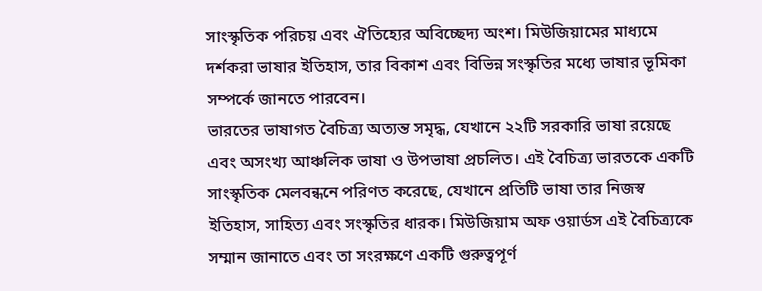সাংস্কৃতিক পরিচয় এবং ঐতিহ্যের অবিচ্ছেদ্য অংশ। মিউজিয়ামের মাধ্যমে দর্শকরা ভাষার ইতিহাস, তার বিকাশ এবং বিভিন্ন সংস্কৃতির মধ্যে ভাষার ভূমিকা সম্পর্কে জানতে পারবেন।
ভারতের ভাষাগত বৈচিত্র্য অত্যন্ত সমৃদ্ধ, যেখানে ২২টি সরকারি ভাষা রয়েছে এবং অসংখ্য আঞ্চলিক ভাষা ও উপভাষা প্রচলিত। এই বৈচিত্র্য ভারতকে একটি সাংস্কৃতিক মেলবন্ধনে পরিণত করেছে, যেখানে প্রতিটি ভাষা তার নিজস্ব ইতিহাস, সাহিত্য এবং সংস্কৃতির ধারক। মিউজিয়াম অফ ওয়ার্ডস এই বৈচিত্র্যকে সম্মান জানাতে এবং তা সংরক্ষণে একটি গুরুত্বপূর্ণ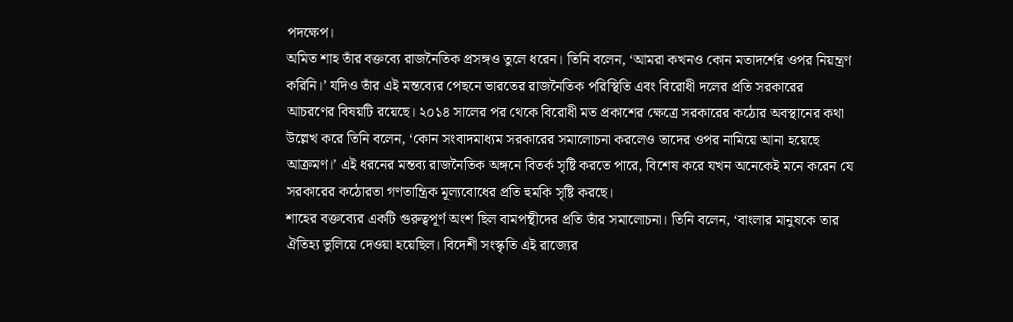পদক্ষেপ।
অমিত শাহ তাঁর বক্তব্যে রাজনৈতিক প্রসঙ্গও তুলে ধরেন। তিনি বলেন, ‘আমরা কখনও কোন মতাদর্শের ওপর নিয়ন্ত্রণ করিনি।’ যদিও তাঁর এই মন্তব্যের পেছনে ভারতের রাজনৈতিক পরিস্থিতি এবং বিরোধী দলের প্রতি সরকারের আচরণের বিষয়টি রয়েছে। ২০১৪ সালের পর থেকে বিরোধী মত প্রকাশের ক্ষেত্রে সরকারের কঠোর অবস্থানের কথা উল্লেখ করে তিনি বলেন, ‘কোন সংবাদমাধ্যম সরকারের সমালোচনা করলেও তাদের ওপর নামিয়ে আনা হয়েছে আক্রমণ।’ এই ধরনের মন্তব্য রাজনৈতিক অঙ্গনে বিতর্ক সৃষ্টি করতে পারে, বিশেষ করে যখন অনেকেই মনে করেন যে সরকারের কঠোরতা গণতান্ত্রিক মূল্যবোধের প্রতি হুমকি সৃষ্টি করছে।
শাহের বক্তব্যের একটি গুরুত্বপূর্ণ অংশ ছিল বামপন্থীদের প্রতি তাঁর সমালোচনা। তিনি বলেন, ‘বাংলার মানুষকে তার ঐতিহ্য ভুলিয়ে দেওয়া হয়েছিল। বিদেশী সংস্কৃতি এই রাজ্যের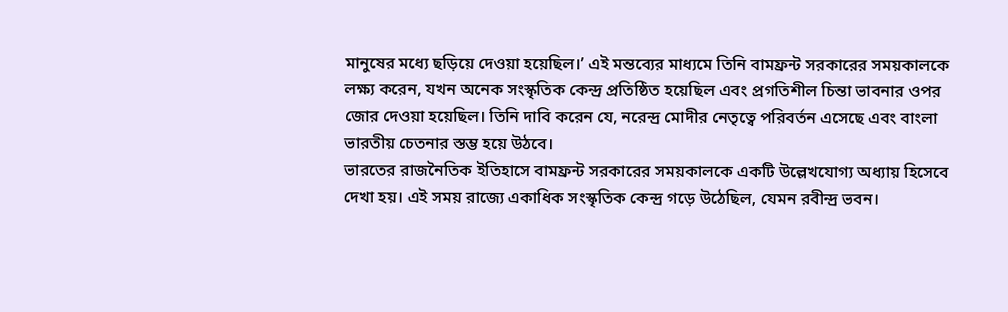মানুষের মধ্যে ছড়িয়ে দেওয়া হয়েছিল।’ এই মন্তব্যের মাধ্যমে তিনি বামফ্রন্ট সরকারের সময়কালকে লক্ষ্য করেন, যখন অনেক সংস্কৃতিক কেন্দ্র প্রতিষ্ঠিত হয়েছিল এবং প্রগতিশীল চিন্তা ভাবনার ওপর জোর দেওয়া হয়েছিল। তিনি দাবি করেন যে, নরেন্দ্র মোদীর নেতৃত্বে পরিবর্তন এসেছে এবং বাংলা ভারতীয় চেতনার স্তম্ভ হয়ে উঠবে।
ভারতের রাজনৈতিক ইতিহাসে বামফ্রন্ট সরকারের সময়কালকে একটি উল্লেখযোগ্য অধ্যায় হিসেবে দেখা হয়। এই সময় রাজ্যে একাধিক সংস্কৃতিক কেন্দ্র গড়ে উঠেছিল, যেমন রবীন্দ্র ভবন।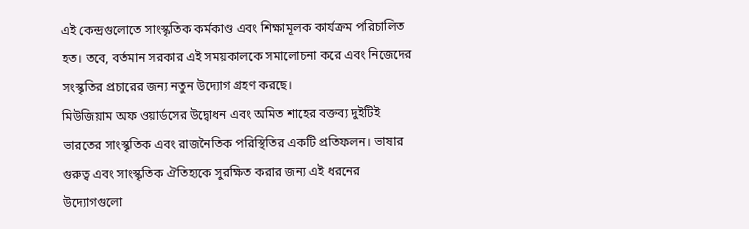এই কেন্দ্রগুলোতে সাংস্কৃতিক কর্মকাণ্ড এবং শিক্ষামূলক কার্যক্রম পরিচালিত হত। তবে, বর্তমান সরকার এই সময়কালকে সমালোচনা করে এবং নিজেদের সংস্কৃতির প্রচারের জন্য নতুন উদ্যোগ গ্রহণ করছে।
মিউজিয়াম অফ ওয়ার্ডসের উদ্বোধন এবং অমিত শাহের বক্তব্য দুইটিই ভারতের সাংস্কৃতিক এবং রাজনৈতিক পরিস্থিতির একটি প্রতিফলন। ভাষার গুরুত্ব এবং সাংস্কৃতিক ঐতিহ্যকে সুরক্ষিত করার জন্য এই ধরনের উদ্যোগগুলো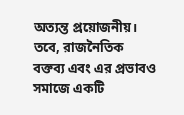অত্যন্ত প্রয়োজনীয়। তবে, রাজনৈতিক বক্তব্য এবং এর প্রভাবও সমাজে একটি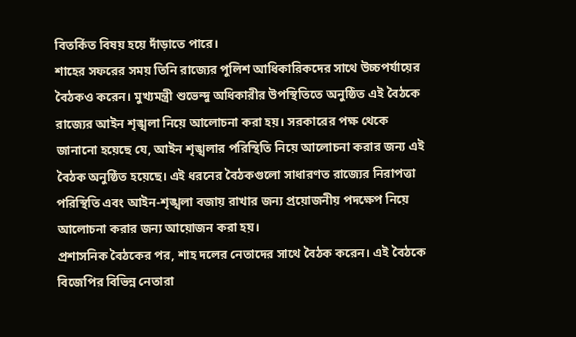বিতর্কিত বিষয় হয়ে দাঁড়াতে পারে।
শাহের সফরের সময় তিনি রাজ্যের পুলিশ আধিকারিকদের সাথে উচ্চপর্যায়ের বৈঠকও করেন। মুখ্যমন্ত্রী শুভেন্দু অধিকারীর উপস্থিতিতে অনুষ্ঠিত এই বৈঠকে রাজ্যের আইন শৃঙ্খলা নিয়ে আলোচনা করা হয়। সরকারের পক্ষ থেকে জানানো হয়েছে যে, আইন শৃঙ্খলার পরিস্থিতি নিয়ে আলোচনা করার জন্য এই বৈঠক অনুষ্ঠিত হয়েছে। এই ধরনের বৈঠকগুলো সাধারণত রাজ্যের নিরাপত্তা পরিস্থিতি এবং আইন-শৃঙ্খলা বজায় রাখার জন্য প্রয়োজনীয় পদক্ষেপ নিয়ে আলোচনা করার জন্য আয়োজন করা হয়।
প্রশাসনিক বৈঠকের পর, শাহ দলের নেতাদের সাথে বৈঠক করেন। এই বৈঠকে বিজেপির বিভিন্ন নেতারা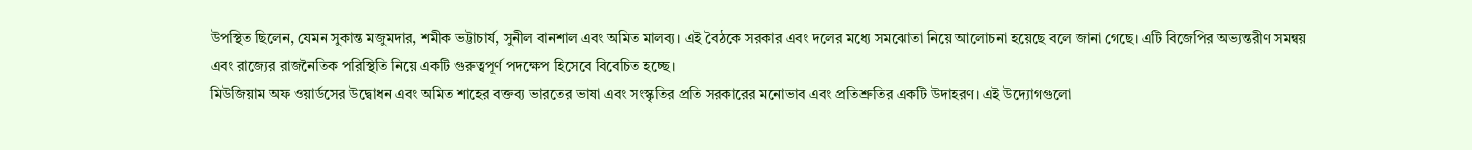উপস্থিত ছিলেন, যেমন সুকান্ত মজুমদার, শমীক ভট্টাচার্য, সুনীল বানশাল এবং অমিত মালব্য। এই বৈঠকে সরকার এবং দলের মধ্যে সমঝোতা নিয়ে আলোচনা হয়েছে বলে জানা গেছে। এটি বিজেপির অভ্যন্তরীণ সমন্বয় এবং রাজ্যের রাজনৈতিক পরিস্থিতি নিয়ে একটি গুরুত্বপূর্ণ পদক্ষেপ হিসেবে বিবেচিত হচ্ছে।
মিউজিয়াম অফ ওয়ার্ডসের উদ্বোধন এবং অমিত শাহের বক্তব্য ভারতের ভাষা এবং সংস্কৃতির প্রতি সরকারের মনোভাব এবং প্রতিশ্রুতির একটি উদাহরণ। এই উদ্যোগগুলো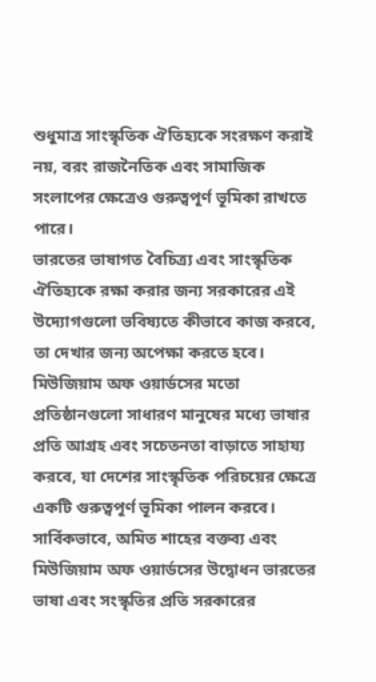শুধুমাত্র সাংস্কৃতিক ঐতিহ্যকে সংরক্ষণ করাই নয়, বরং রাজনৈতিক এবং সামাজিক সংলাপের ক্ষেত্রেও গুরুত্বপূর্ণ ভূমিকা রাখতে পারে।
ভারতের ভাষাগত বৈচিত্র্য এবং সাংস্কৃতিক ঐতিহ্যকে রক্ষা করার জন্য সরকারের এই উদ্যোগগুলো ভবিষ্যতে কীভাবে কাজ করবে, তা দেখার জন্য অপেক্ষা করতে হবে। মিউজিয়াম অফ ওয়ার্ডসের মতো প্রতিষ্ঠানগুলো সাধারণ মানুষের মধ্যে ভাষার প্রতি আগ্রহ এবং সচেতনতা বাড়াতে সাহায্য করবে, যা দেশের সাংস্কৃতিক পরিচয়ের ক্ষেত্রে একটি গুরুত্বপূর্ণ ভূমিকা পালন করবে।
সার্বিকভাবে, অমিত শাহের বক্তব্য এবং মিউজিয়াম অফ ওয়ার্ডসের উদ্বোধন ভারতের ভাষা এবং সংস্কৃতির প্রতি সরকারের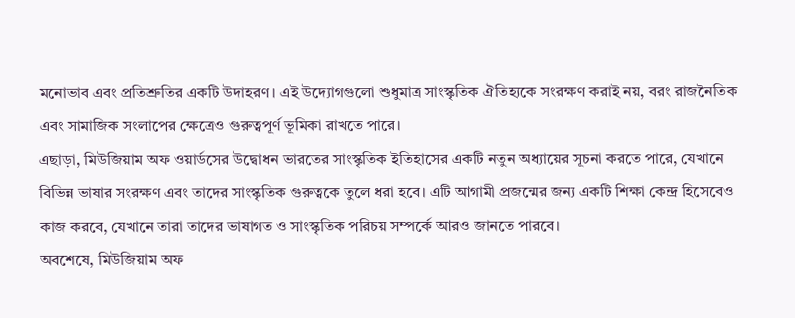মনোভাব এবং প্রতিশ্রুতির একটি উদাহরণ। এই উদ্যোগগুলো শুধুমাত্র সাংস্কৃতিক ঐতিহ্যকে সংরক্ষণ করাই নয়, বরং রাজনৈতিক এবং সামাজিক সংলাপের ক্ষেত্রেও গুরুত্বপূর্ণ ভূমিকা রাখতে পারে।
এছাড়া, মিউজিয়াম অফ ওয়ার্ডসের উদ্বোধন ভারতের সাংস্কৃতিক ইতিহাসের একটি নতুন অধ্যায়ের সূচনা করতে পারে, যেখানে বিভিন্ন ভাষার সংরক্ষণ এবং তাদের সাংস্কৃতিক গুরুত্বকে তুলে ধরা হবে। এটি আগামী প্রজন্মের জন্য একটি শিক্ষা কেন্দ্র হিসেবেও কাজ করবে, যেখানে তারা তাদের ভাষাগত ও সাংস্কৃতিক পরিচয় সম্পর্কে আরও জানতে পারবে।
অবশেষে, মিউজিয়াম অফ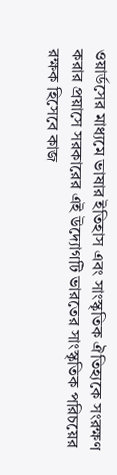ওয়ার্ডসের মাধ্যমে ভাষার ইতিহাস এবং সাংস্কৃতিক ঐতিহ্যকে সংরক্ষণ করার প্রয়াসে সরকারের এই উদ্যোগটি ভারতের সাংস্কৃতিক পরিচয়ের রক্ষক হিসেবে কাজ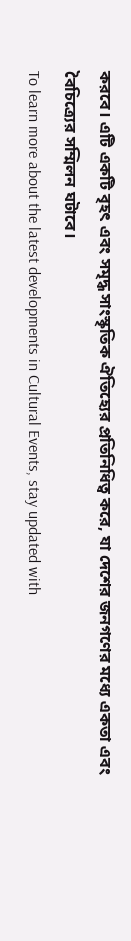করবে। এটি একটি বৃহৎ এবং সমৃদ্ধ সাংস্কৃতিক ঐতিহ্যের প্রতিনিধিত্ব করে, যা দেশের জনগণের মধ্যে একতা এবং বৈচিত্র্যের সম্মিলন ঘটাবে।
To learn more about the latest developments in Cultural Events, stay updated with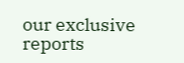our exclusive reports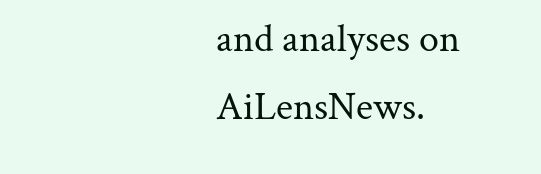and analyses on AiLensNews.